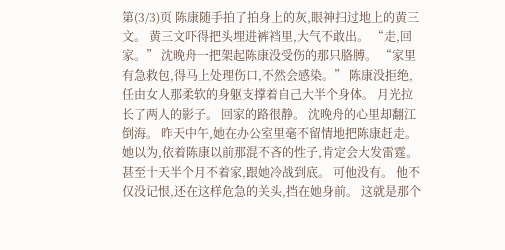第(3/3)页 陈康随手拍了拍身上的灰,眼神扫过地上的黄三文。 黄三文吓得把头埋进裤裆里,大气不敢出。 “走,回家。” 沈晚舟一把架起陈康没受伤的那只胳膊。 “家里有急救包,得马上处理伤口,不然会感染。” 陈康没拒绝,任由女人那柔软的身躯支撑着自己大半个身体。 月光拉长了两人的影子。 回家的路很静。 沈晚舟的心里却翻江倒海。 昨天中午,她在办公室里毫不留情地把陈康赶走。 她以为,依着陈康以前那混不吝的性子,肯定会大发雷霆。 甚至十天半个月不着家,跟她冷战到底。 可他没有。 他不仅没记恨,还在这样危急的关头,挡在她身前。 这就是那个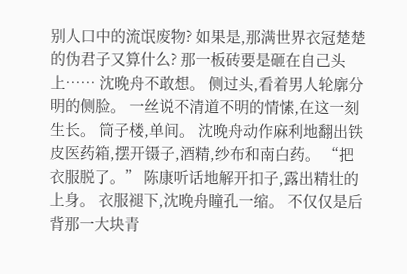别人口中的流氓废物? 如果是,那满世界衣冠楚楚的伪君子又算什么? 那一板砖要是砸在自己头上…… 沈晚舟不敢想。 侧过头,看着男人轮廓分明的侧脸。 一丝说不清道不明的情愫,在这一刻生长。 筒子楼,单间。 沈晚舟动作麻利地翻出铁皮医药箱,摆开镊子,酒精,纱布和南白药。 “把衣服脱了。” 陈康听话地解开扣子,露出精壮的上身。 衣服褪下,沈晚舟瞳孔一缩。 不仅仅是后背那一大块青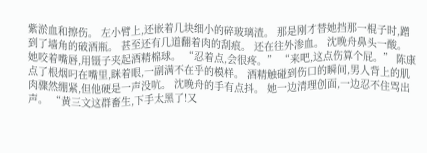紫淤血和擦伤。 左小臂上,还嵌着几块细小的碎玻璃渣。 那是刚才替她挡那一棍子时,蹭到了墙角的破酒瓶。 甚至还有几道翻着肉的刮痕。 还在往外渗血。 沈晚舟鼻头一酸。 她咬着嘴唇,用镊子夹起酒精棉球。 “忍着点,会很疼。” “来吧,这点伤算个屁。” 陈康点了根烟叼在嘴里,眯着眼,一副满不在乎的模样。 酒精触碰到伤口的瞬间,男人背上的肌肉骤然绷紧,但他硬是一声没吭。 沈晚舟的手有点抖。 她一边清理创面,一边忍不住骂出声。 “黄三文这群畜生,下手太黑了!又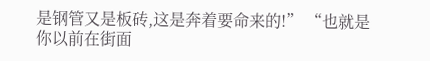是钢管又是板砖,这是奔着要命来的!” “也就是你以前在街面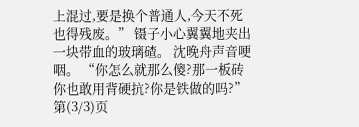上混过,要是换个普通人,今天不死也得残废。” 镊子小心翼翼地夹出一块带血的玻璃碴。 沈晚舟声音哽咽。 “你怎么就那么傻?那一板砖你也敢用背硬抗?你是铁做的吗?” 第(3/3)页